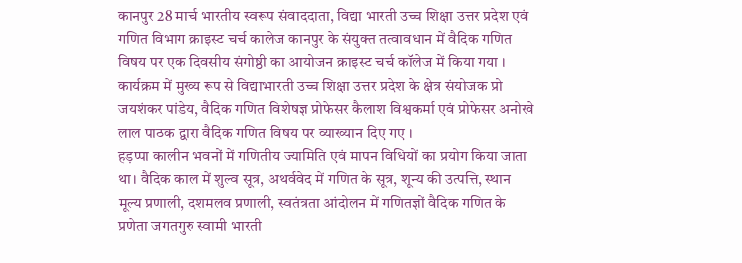कानपुर 28 मार्च भारतीय स्वरूप संवाददाता, विद्या भारती उच्च शिक्षा उत्तर प्रदेश एवं गणित विभाग क्राइस्ट चर्च कालेज कानपुर के संयुक्त तत्वावधान में वैदिक गणित विषय पर एक दिवसीय संगोष्ठी का आयोजन क्राइस्ट चर्च कॉलेज में किया गया । कार्यक्रम में मुख्य रूप से विद्याभारती उच्च शिक्षा उत्तर प्रदेश के क्षेत्र संयोजक प्रो जयशंकर पांडेय, वैदिक गणित विशेषज्ञ प्रोफेसर कैलाश विश्वकर्मा एवं प्रोफेसर अनोखे लाल पाठक द्वारा वैदिक गणित विषय पर व्याख्यान दिए गए ।
हड़प्पा कालीन भवनों में गणितीय ज्यामिति एवं मापन विधियों का प्रयोग किया जाता था। वैदिक काल में शुल्व सूत्र, अथर्ववेद में गणित के सूत्र, शून्य की उत्पत्ति, स्थान मूल्य प्रणाली, दशमलव प्रणाली, स्वतंत्रता आंदोलन में गणितज्ञों वैदिक गणित के प्रणेता जगतगुरु स्वामी भारती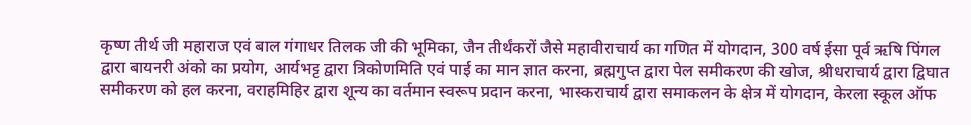कृष्ण तीर्थ जी महाराज एवं बाल गंगाधर तिलक जी की भूमिका, जैन तीर्थंकरों जैसे महावीराचार्य का गणित में योगदान, 300 वर्ष ईसा पूर्व ऋषि पिंगल द्वारा बायनरी अंको का प्रयोग, आर्यभट्ट द्वारा त्रिकोणमिति एवं पाई का मान ज्ञात करना, ब्रह्मगुप्त द्वारा पेल समीकरण की खोज, श्रीधराचार्य द्वारा द्विघात समीकरण को हल करना, वराहमिहिर द्वारा शून्य का वर्तमान स्वरूप प्रदान करना, भास्कराचार्य द्वारा समाकलन के क्षेत्र में योगदान, केरला स्कूल ऑफ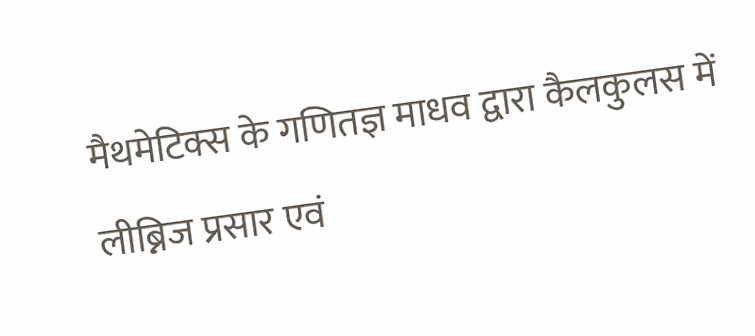मैथमेटिक्स के गणितज्ञ माधव द्वारा कैलकुलस में लीब्निज प्रसार एवं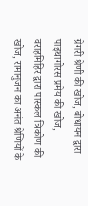ग्रेगरी श्रेणी की खोज, बोधायन द्वारा पाइथागोरस प्रमेय की खोज, वराहमिहिर द्वारा पास्कल त्रिकोण की खोज, रामानुजन का अनंत श्रेणियों के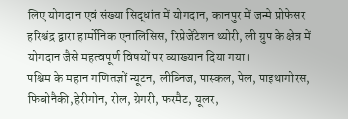लिए योगदान एवं संख्या सिद्धांत में योगदान, कानपुर में जन्मे प्रोफेसर हरिश्चंद्र द्वारा हार्मोनिक एनालिसिस, रिप्रेजेंटेशन थ्योरी, ली ग्रुप के क्षेत्र में योगदान जैसे महत्वपूर्ण विषयों पर व्याख्यान दिया गया।
पश्चिम के महान गणितज्ञों न्यूटन, लीब्निज, पास्कल, पेल, पाइथागोरस, फिबोनैकी,हेरीगोन, रोल, ग्रेगरी, फरमैट, यूलर,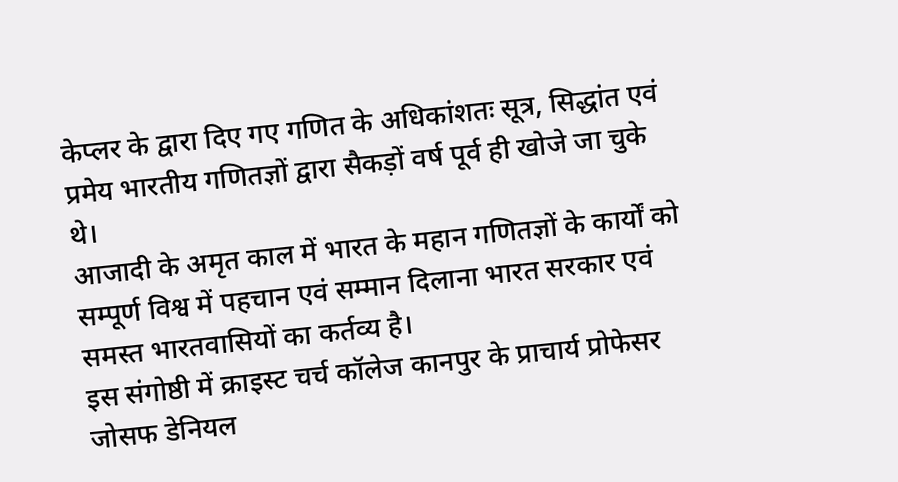केप्लर के द्वारा दिए गए गणित के अधिकांशतः सूत्र, सिद्धांत एवं प्रमेय भारतीय गणितज्ञों द्वारा सैकड़ों वर्ष पूर्व ही खोजे जा चुके थे।
आजादी के अमृत काल में भारत के महान गणितज्ञों के कार्यों को सम्पूर्ण विश्व में पहचान एवं सम्मान दिलाना भारत सरकार एवं समस्त भारतवासियों का कर्तव्य है।
इस संगोष्ठी में क्राइस्ट चर्च कॉलेज कानपुर के प्राचार्य प्रोफेसर जोसफ डेनियल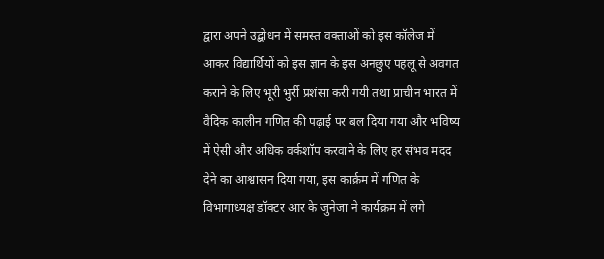द्वारा अपने उद्बोधन में समस्त वक्ताओं को इस कॉलेज में आकर विद्यार्थियों को इस ज्ञान के इस अनछुए पहलू से अवगत कराने के लिए भूरी भुर्री प्रशंसा करी गयी तथा प्राचीन भारत में वैदिक कालीन गणित की पढ़ाई पर बल दिया गया और भविष्य में ऐसी और अधिक वर्कशॉप करवाने के लिए हर संभव मदद देने का आश्वासन दिया गया, इस कार्क्रम में गणित के विभागाध्यक्ष डॉक्टर आर के जुनेजा ने कार्यक्रम में लगे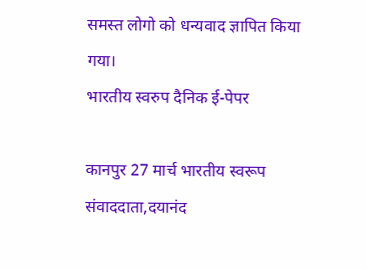समस्त लोगो को धन्यवाद ज्ञापित किया गया।
भारतीय स्वरुप दैनिक ई-पेपर

कानपुर 27 मार्च भारतीय स्वरूप संवाददाता,दयानंद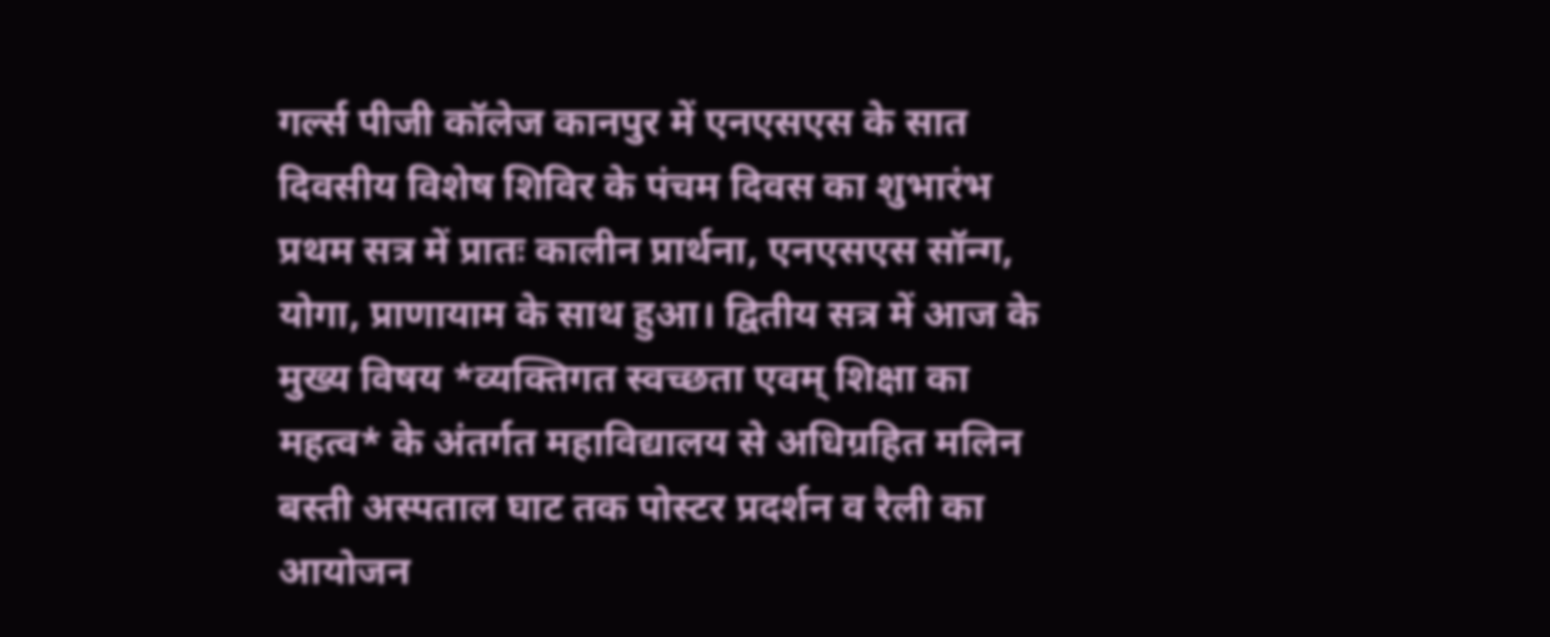गर्ल्स पीजी कॉलेज कानपुर में एनएसएस के सात दिवसीय विशेष शिविर के पंचम दिवस का शुभारंभ प्रथम सत्र में प्रातः कालीन प्रार्थना, एनएसएस सॉन्ग, योगा, प्राणायाम के साथ हुआ। द्वितीय सत्र में आज के मुख्य विषय *व्यक्तिगत स्वच्छता एवम् शिक्षा का महत्व* के अंतर्गत महाविद्यालय से अधिग्रहित मलिन बस्ती अस्पताल घाट तक पोस्टर प्रदर्शन व रैली का आयोजन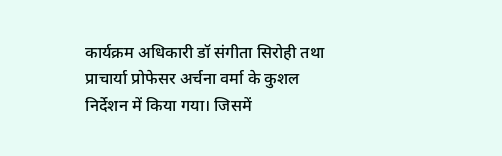कार्यक्रम अधिकारी डॉ संगीता सिरोही तथा प्राचार्या प्रोफेसर अर्चना वर्मा के कुशल निर्देशन में किया गया। जिसमें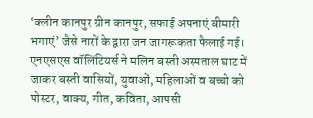‘क्लीन कानपुर ग्रीन कानपुर, सफाई अपनाएं बीमारी भगाएं’ जैसे नारों के द्वारा जन जागरूकता फैलाई गई। एनएसएस वॉलिंटियर्स ने मलिन बस्ती अस्पताल घाट में जाकर बस्ती वासियों, युवाओं, महिलाओं व बच्चो को पोस्टर, वाक्य, गीत, कविता, आपसी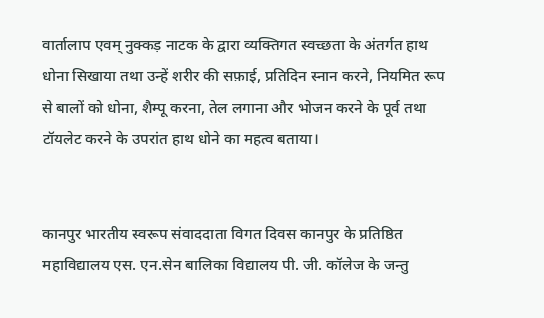वार्तालाप एवम् नुक्कड़ नाटक के द्वारा व्यक्तिगत स्वच्छता के अंतर्गत हाथ धोना सिखाया तथा उन्हें शरीर की सफ़ाई, प्रतिदिन स्नान करने, नियमित रूप से बालों को धोना, शैम्पू करना, तेल लगाना और भोजन करने के पूर्व तथा टॉयलेट करने के उपरांत हाथ धोने का महत्व बताया।


कानपुर भारतीय स्वरूप संवाददाता विगत दिवस कानपुर के प्रतिष्ठित महाविद्यालय एस. एन.सेन बालिका विद्यालय पी. जी. कॉलेज के जन्तु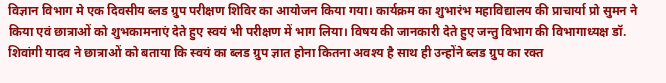विज्ञान विभाग मे एक दिवसीय ब्लड ग्रुप परीक्षण शिविर का आयोजन किया गया। कार्यक्रम का शुभारंभ महाविद्यालय की प्राचार्या प्रो सुमन ने किया एवं छात्राओं को शुभकामनाएं देते हुए स्वयं भी परीक्षण में भाग लिया। विषय की जानकारी देते हुए जन्तु विभाग की विभागाध्यक्ष डॉ. शिवांगी यादव ने छात्राओं को बताया कि स्वयं का ब्लड ग्रुप ज्ञात होना कितना अवश्य है साथ ही उन्होंने ब्लड ग्रुप का रक्त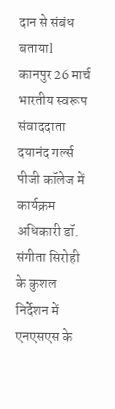दान से संबंध बतायाl
कानपुर 26 मार्च भारतीय स्वरूप संवाददाता दयानंद गर्ल्स पीजी कॉलेज में कार्यक्रम अधिकारी डॉ. संगीता सिरोही के कुशल निर्देशन में एनएसएस के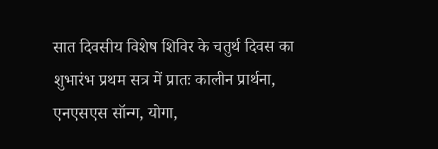सात दिवसीय विशेष शिविर के चतुर्थ दिवस का शुभारंभ प्रथम सत्र में प्रातः कालीन प्रार्थना, एनएसएस सॉन्ग, योगा,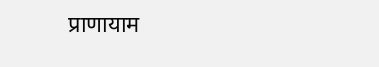प्राणायाम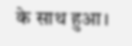के साथ हुआ।